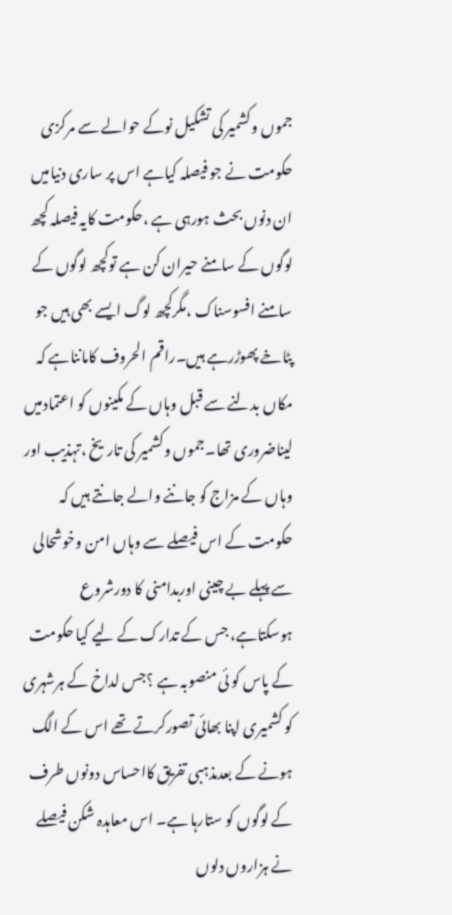جموں وکشمیر کی تشکیل نوکے حوالے سے مرکزی حکومت نے جو فیصلہ کیاہے اس پر ساری دنیامیں ان دنوں بحث ہورہی ہے ،حکومت کایہ فیصلہ کچھ لوگوں کے سامنے حیران کن ہے توکچھ لوگوں کے سامنے افسوسناک ،مگرکچھ لوگ ایسے بھی ہیں جو پٹاخے پھوڑرہے ہیں۔راقم الحروف کامانناہے کہ مکاں بدلنے سے قبل وہاں کے مکینوں کو اعتمادمیں لیناضروری تھا۔جموں وکشمیر کی تاریخ ،تہذیب اور وہاں کے مزاج کو جاننے والے جانتے ہیں کہ حکومت کے اس فیصلے سے وہاں امن وخوشحالی سے پہلے بے چینی اوربدامنی کا دورشروع ہوسکتاہے، جس کے تدارک کے لیے کیا حکومت کے پاس کو ئی منصوبہ ہے ؟جس لداخ کے ہرشہری کو کشمیری اپنا بھائی تصورکرتے تھے اس کے الگ ہونے کے بعدمذہبی تفریق کااحساس دونوں طرف کے لوگوں کو ستارہا ہے۔ اس معاہدہ شکن فیصلے نے ہزاروں دلوں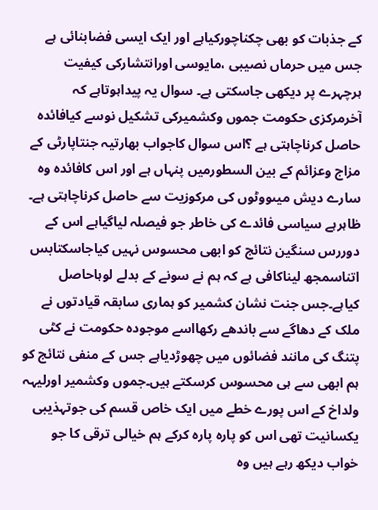کے جذبات کو بھی چکناچورکیاہے اور ایک ایسی فضابنائی ہے جس میں حرماں نصیبی ،مایوسی اورانتشارکی کیفیت ہرچہرے پر دیکھی جاسکتی ہے۔ سوال یہ پیداہوتاہے کہ آخرمرکزی حکومت جموں وکشمیرکی تشکیل نوسے کیافائدہ حاصل کرناچاہتی ہے ؟اس سوال کاجواب بھارتیہ جنتاپارٹی کے مزاج وعزائم کے بین السطورمیں پنہاں ہے اور اس کافائدہ وہ سارے دیش میںووٹوں کی مرکوزیت سے حاصل کرناچاہتی ہے۔ ظاہرہے سیاسی فائدے کی خاطر جو فیصلہ لیاگیاہے اس کے دوررس سنگین نتائج کو ابھی محسوس نہیں کیاجاسکتابس اتناسمجھ لیناکافی ہے کہ ہم نے سونے کے بدلے لوہاحاصل کیاہے۔جس جنت نشان کشمیر کو ہماری سابقہ قیادتوں نے ملک کے دھاگے سے باندھے رکھااسے موجودہ حکومت نے کٹی پتنگ کی مانند فضائوں میں چھوڑدیاہے جس کے منفی نتائج کو ہم ابھی سے ہی محسوس کرسکتے ہیں۔جموں وکشمیر اورلیہہ ولداخ کے اس پورے خطے میں ایک خاص قسم کی جوتہذیبی یکسانیت تھی اس کو پارہ پارہ کرکے ہم خیالی ترقی کا جو خواب دیکھ رہے ہیں وہ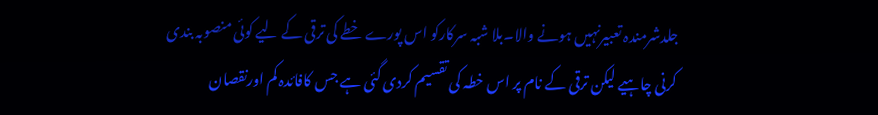جلدشرمندہ تعبیرنہیں ہونے والا۔بلا شبہ سرکارکو اس پورے خطے کی ترقی کے لیے کوئی منصوبہ بندی کرنی چاہیے لیکن ترقی کے نام پر اس خطہ کی تقسیم کردی گئی ہے جس کافائدہ کم اورنقصان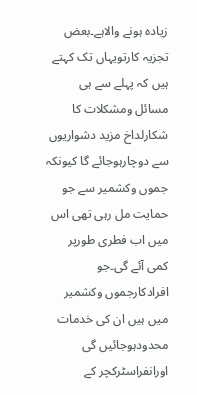زیادہ ہونے والاہے۔بعض تجزیہ کارتویہاں تک کہتے ہیں کہ پہلے سے ہی مسائل ومشکلات کا شکارلداخ مزید دشواریوں سے دوچارہوجائے گا کیونکہ جموں وکشمیر سے جو حمایت مل رہی تھی اس میں اب فطری طورپر کمی آئے گی۔جو افرادکارجموں وکشمیر میں ہیں ان کی خدمات محدودہوجائیں گی اورانفراسٹرکچر کے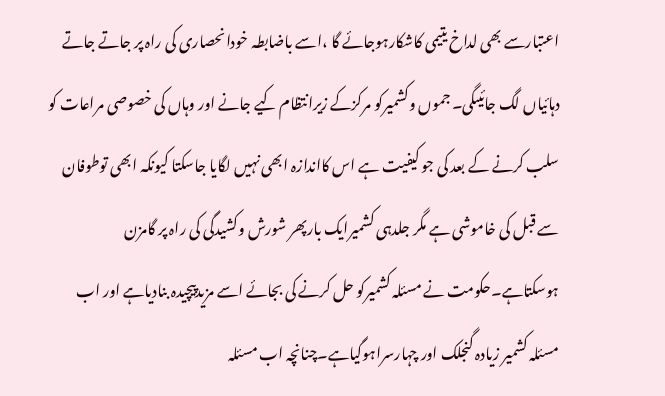اعتبارسے بھی لداخ یتیمی کاشکارہوجائے گا ،اسے باضابطہ خودانحصاری کی راہ پر جاتے جاتے دہائیاں لگ جائیںگی۔ جموں وکشمیرکو مرکزکے زیرانتظام کیے جانے اور وہاں کی خصوصی مراعات کو سلب کرنے کے بعد کی جو کیفیت ہے اس کااندازہ ابھی نہیں لگایا جاسکتا کیونکہ ابھی توطوفان سے قبل کی خاموشی ہے مگر جلدہی کشمیرایک بارپھر شورش وکشیدگی کی راہ پر گامزن ہوسکتاہے۔حکومت نے مسئلہ کشمیرکو حل کرنے کی بجائے اسے مزیدپیچیدہ بنادیاہے اور اب مسئلہ کشمیر زیادہ گنجلک اور چہارسراہوگیاہے۔چنانچہ اب مسئلہ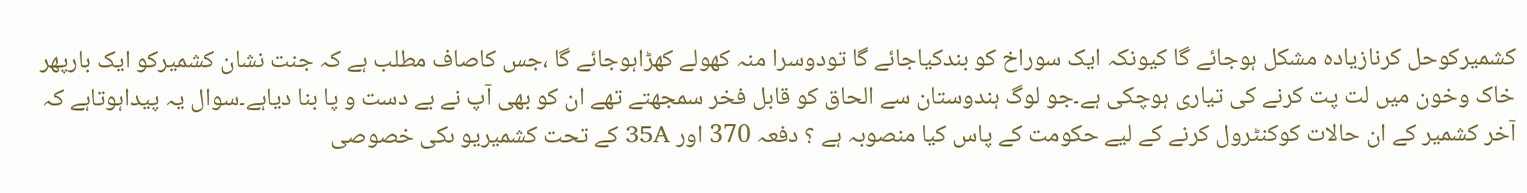کشمیرکوحل کرنازیادہ مشکل ہوجائے گا کیونکہ ایک سوراخ کو بندکیاجائے گا تودوسرا منہ کھولے کھڑاہوجائے گا ،جس کاصاف مطلب ہے کہ جنت نشان کشمیرکو ایک بارپھر خاک وخون میں لت پت کرنے کی تیاری ہوچکی ہے۔جو لوگ ہندوستان سے الحاق کو قابل فخر سمجھتے تھے ان کو بھی آپ نے بے دست و پا بنا دیاہے۔سوال یہ پیداہوتاہے کہ آخر کشمیر کے ان حالات کوکنٹرول کرنے کے لیے حکومت کے پاس کیا منصوبہ ہے ؟ دفعہ 370 اور 35A کے تحت کشمیریو ںکی خصوصی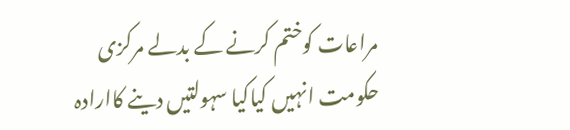مراعات کوختم کرنے کے بدلے مرکزی حکومت انہیں کیاکیا سہولتیں دینے کاارادہ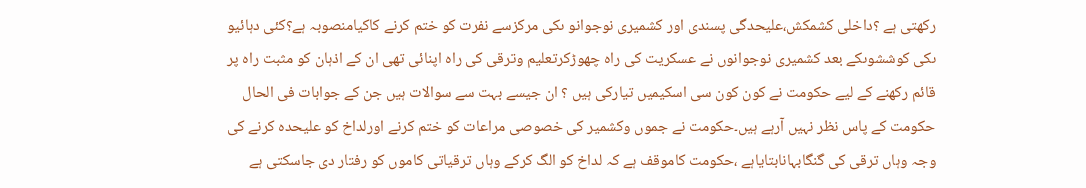رکھتی ہے ؟داخلی کشمکش،علیحدگی پسندی اور کشمیری نوجوانو ںکی مرکزسے نفرت کو ختم کرنے کاکیامنصوبہ ہے؟کئی دہائیو ںکی کوششوںکے بعد کشمیری نوجوانوں نے عسکریت کی راہ چھوڑکرتعلیم وترقی کی راہ اپنائی تھی ان کے اذہان کو مثبت راہ پر قائم رکھنے کے لیے حکومت نے کون کون سی اسکیمیں تیارکی ہیں ؟ ان جیسے بہت سے سوالات ہیں جن کے جوابات فی الحال حکومت کے پاس نظر نہیں آرہے ہیں۔حکومت نے جموں وکشمیر کی خصوصی مراعات کو ختم کرنے اورلداخ کو علیحدہ کرنے کی وجہ وہاں ترقی کی گنگابہانابتایاہے ،حکومت کاموقف ہے کہ لداخ کو الگ کرکے وہاں ترقیاتی کاموں کو رفتار دی جاسکتی ہے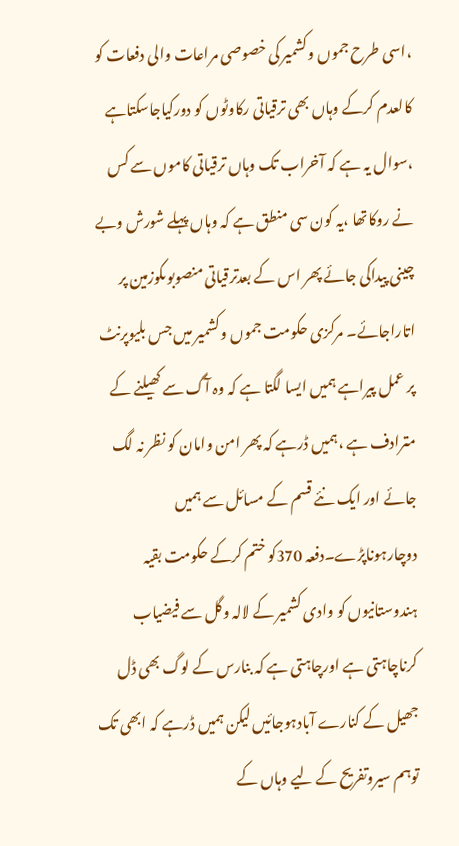،اسی طرح جموں وکشمیر کی خصوصی مراعات والی دفعات کو کالعدم کرکے وہاں بھی ترقیاتی رکاوٹوں کو دورکیاجاسکتاہے ،سوال یہ ہے کہ آخراب تک وہاں ترقیاتی کاموں سے کس نے روکاتھا ،یہ کون سی منطق ہے کہ وہاں پہلے شورش وبے چینی پیداکی جائے پھر اس کے بعدترقیاتی منصوبوںکوزمین پر اتاراجائے۔ مرکزی حکومت جموں وکشمیر میں جس بلیوپرنٹ پر عمل پیراہے ہمیں ایسا لگتا ہے کہ وہ آگ سے کھیلنے کے مترادف ہے ،ہمیں ڈرہے کہ پھر امن وامان کو نظر نہ لگ جائے اور ایک نئے قسم کے مسائل سے ہمیں دوچارہوناپڑے۔دفعہ 370کو ختم کرکے حکومت بقیہ ہندوستانیوں کو وادی کشمیر کے لالہ وگل سے فیضیاب کرناچاہتی ہے اورچاہتی ہے کہ بنارس کے لوگ بھی ڈل جھیل کے کنارے آبادہوجائیں لیکن ہمیں ڈرہے کہ ابھی تک توہم سیروتفریح کے لیے وہاں کے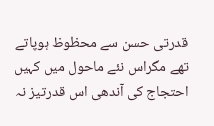قدرتی حسن سے محظوظ ہوپاتے تھے مگراس نئے ماحول میں کہیں احتجاج کی آندھی اس قدرتیز نہ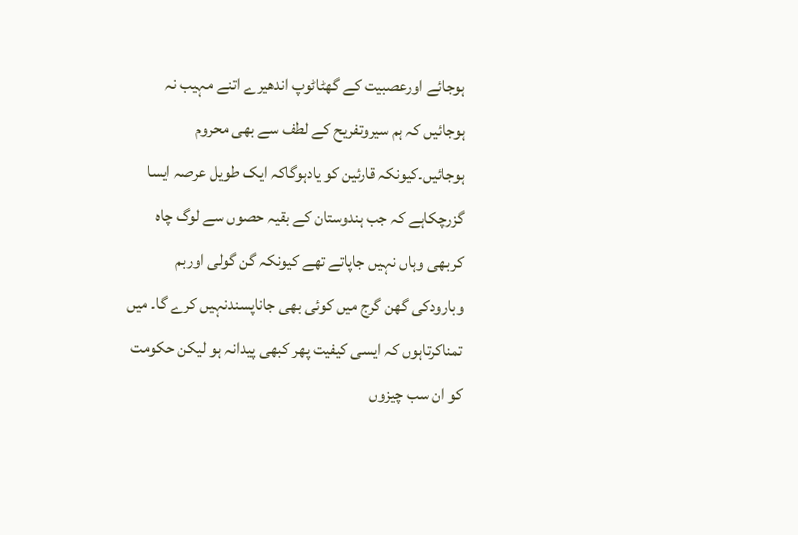ہوجائے اورعصبیت کے گھٹاٹوپ اندھیرے اتنے مہیب نہ ہوجائیں کہ ہم سیروتفریح کے لطف سے بھی محروم ہوجائیں۔کیونکہ قارئین کو یادہوگاکہ ایک طویل عرصہ ایسا گزرچکاہے کہ جب ہندوستان کے بقیہ حصوں سے لوگ چاہ کربھی وہاں نہیں جاپاتے تھے کیونکہ گن گولی اوربم وبارودکی گھن گرج میں کوئی بھی جاناپسندنہیں کرے گا۔ میں تمناکرتاہوں کہ ایسی کیفیت پھر کبھی پیدانہ ہو لیکن حکومت کو ان سب چیزوں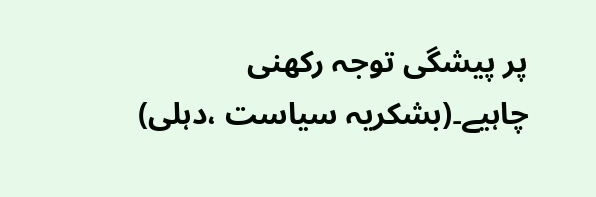پر پیشگی توجہ رکھنی چاہیے۔(بشکریہ سیاست ،دہلی)